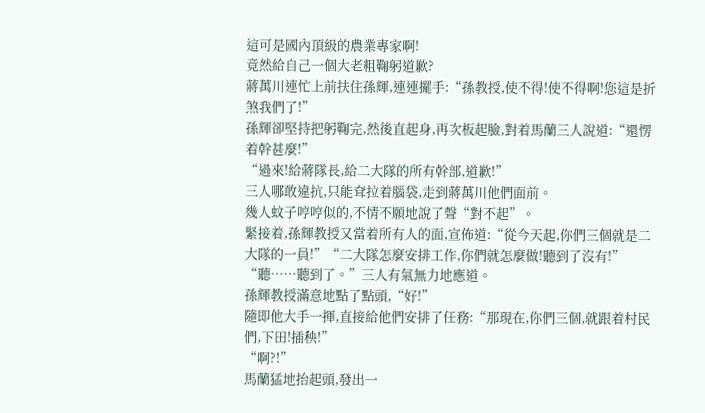這可是國內頂級的農業專家啊!
竟然給自己一個大老粗鞠躬道歉?
蔣萬川連忙上前扶住孫輝,連連擺手:“孫教授,使不得!使不得啊!您這是折煞我們了!”
孫輝卻堅持把躬鞠完,然後直起身,再次板起臉,對着馬蘭三人說道:“還愣着幹甚麼!”
“過來!給蔣隊長,給二大隊的所有幹部,道歉!”
三人哪敢違抗,只能耷拉着腦袋,走到蔣萬川他們面前。
幾人蚊子哼哼似的,不情不願地說了聲“對不起”。
緊接着,孫輝教授又當着所有人的面,宣佈道:“從今天起,你們三個就是二大隊的一員!”“二大隊怎麼安排工作,你們就怎麼做!聽到了沒有!”
“聽……聽到了。”三人有氣無力地應道。
孫輝教授滿意地點了點頭,“好!”
隨即他大手一揮,直接給他們安排了任務:“那現在,你們三個,就跟着村民們,下田!插秧!”
“啊?!”
馬蘭猛地抬起頭,發出一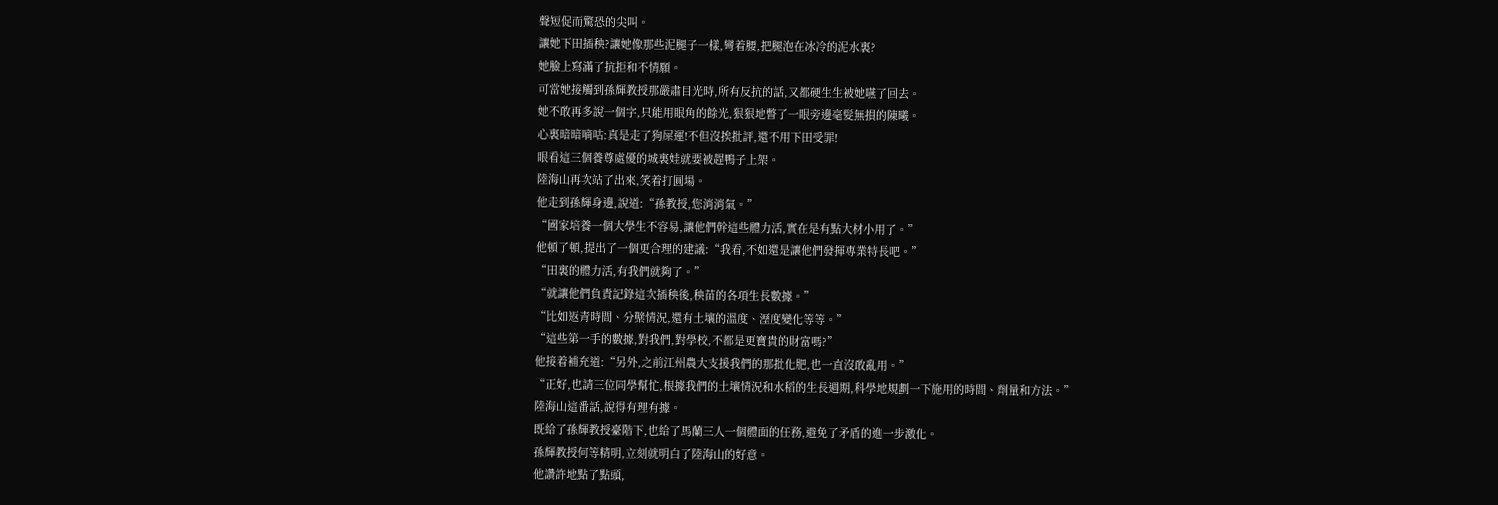聲短促而驚恐的尖叫。
讓她下田插秧?讓她像那些泥腿子一樣,彎着腰,把腿泡在冰冷的泥水裏?
她臉上寫滿了抗拒和不情願。
可當她接觸到孫輝教授那嚴肅目光時,所有反抗的話,又都硬生生被她嚥了回去。
她不敢再多說一個字,只能用眼角的餘光,狠狠地瞥了一眼旁邊毫髮無損的陳曦。
心裏暗暗嘀咕:真是走了狗屎運!不但沒挨批評,還不用下田受罪!
眼看這三個養尊處優的城裏娃就要被趕鴨子上架。
陸海山再次站了出來,笑着打圓場。
他走到孫輝身邊,說道:“孫教授,您消消氣。”
“國家培養一個大學生不容易,讓他們幹這些體力活,實在是有點大材小用了。”
他頓了頓,提出了一個更合理的建議:“我看,不如還是讓他們發揮專業特長吧。”
“田裏的體力活,有我們就夠了。”
“就讓他們負責記錄這次插秧後,秧苗的各項生長數據。”
“比如返青時間、分櫱情況,還有土壤的溫度、溼度變化等等。”
“這些第一手的數據,對我們,對學校,不都是更寶貴的財富嗎?”
他接着補充道:“另外,之前江州農大支援我們的那批化肥,也一直沒敢亂用。”
“正好,也請三位同學幫忙,根據我們的土壤情況和水稻的生長週期,科學地規劃一下施用的時間、劑量和方法。”
陸海山這番話,說得有理有據。
既給了孫輝教授臺階下,也給了馬蘭三人一個體面的任務,避免了矛盾的進一步激化。
孫輝教授何等精明,立刻就明白了陸海山的好意。
他讚許地點了點頭,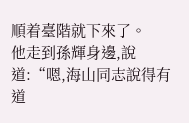順着臺階就下來了。
他走到孫輝身邊,說道:“嗯,海山同志說得有道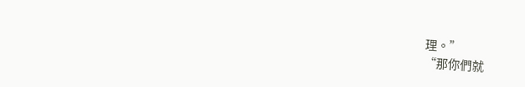理。”
“那你們就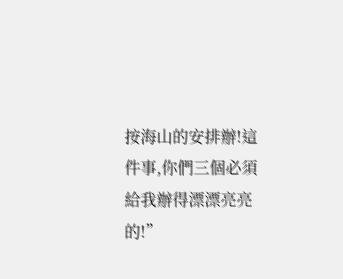按海山的安排辦!這件事,你們三個必須給我辦得漂漂亮亮的!”